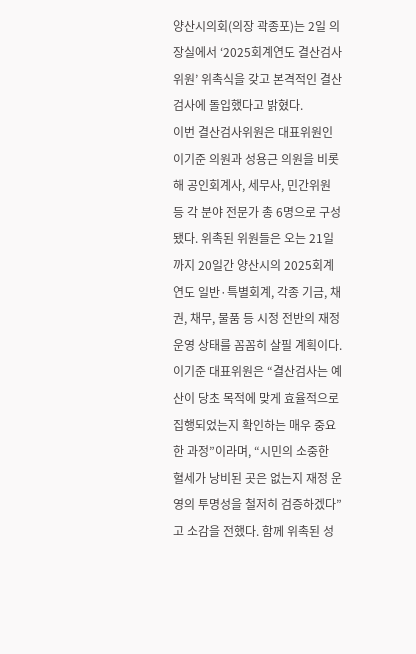양산시의회(의장 곽종포)는 2일 의장실에서 ‘2025회계연도 결산검사위원’ 위촉식을 갖고 본격적인 결산 검사에 돌입했다고 밝혔다.
이번 결산검사위원은 대표위원인 이기준 의원과 성용근 의원을 비롯해 공인회계사, 세무사, 민간위원 등 각 분야 전문가 총 6명으로 구성됐다. 위촉된 위원들은 오는 21일까지 20일간 양산시의 2025회계연도 일반·특별회계, 각종 기금, 채권, 채무, 물품 등 시정 전반의 재정 운영 상태를 꼼꼼히 살필 계획이다.
이기준 대표위원은 “결산검사는 예산이 당초 목적에 맞게 효율적으로 집행되었는지 확인하는 매우 중요한 과정”이라며, “시민의 소중한 혈세가 낭비된 곳은 없는지 재정 운영의 투명성을 철저히 검증하겠다”고 소감을 전했다. 함께 위촉된 성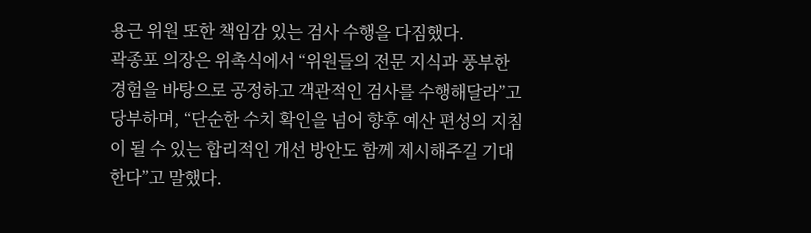용근 위원 또한 책임감 있는 검사 수행을 다짐했다.
곽종포 의장은 위촉식에서 “위원들의 전문 지식과 풍부한 경험을 바탕으로 공정하고 객관적인 검사를 수행해달라”고 당부하며, “단순한 수치 확인을 넘어 향후 예산 편성의 지침이 될 수 있는 합리적인 개선 방안도 함께 제시해주길 기대한다”고 말했다.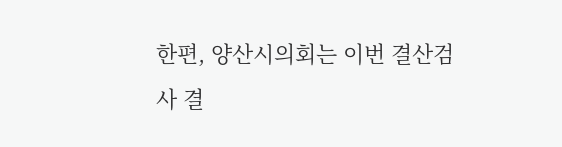한편, 양산시의회는 이번 결산검사 결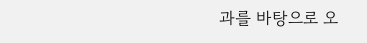과를 바탕으로 오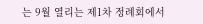는 9월 열리는 제1차 정례회에서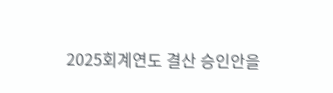2025회계연도 결산 승인안을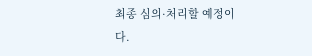최종 심의·처리할 예정이다.